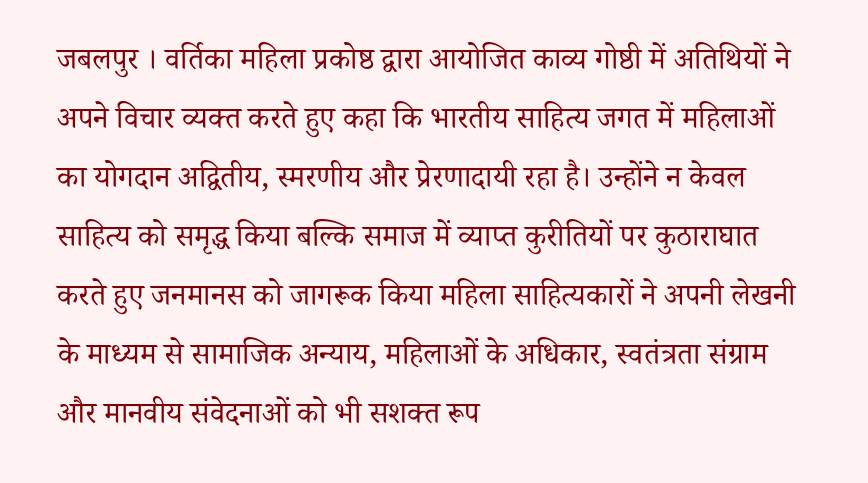जबलपुर । वर्तिका महिला प्रकोष्ठ द्वारा आयोजित काव्य गोष्ठी में अतिथियों ने अपने विचार व्यक्त करते हुए कहा कि भारतीय साहित्य जगत में महिलाओं का योगदान अद्वितीय, स्मरणीय और प्रेरणादायी रहा है। उन्होंने न केवल साहित्य को समृद्ध किया बल्कि समाज में व्याप्त कुरीतियों पर कुठाराघात करते हुए जनमानस को जागरूक किया महिला साहित्यकारों ने अपनी लेखनी के माध्यम से सामाजिक अन्याय, महिलाओं के अधिकार, स्वतंत्रता संग्राम और मानवीय संवेदनाओं को भी सशक्त रूप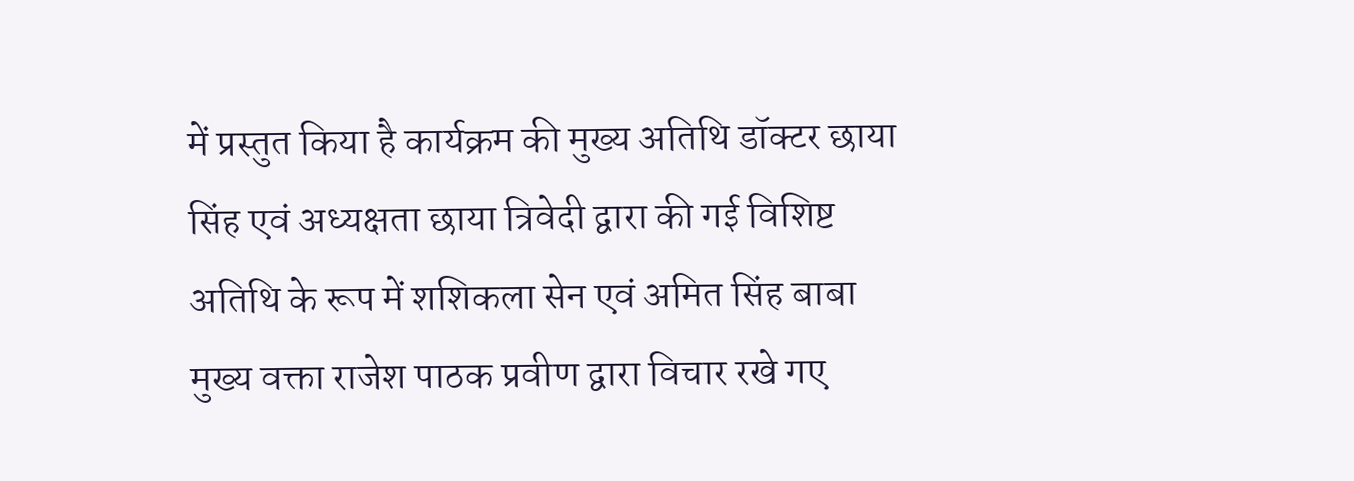में प्रस्तुत किया है कार्यक्रम की मुख्य अतिथि डॉक्टर छाया सिंह एवं अध्यक्षता छाया त्रिवेदी द्वारा की गई विशिष्ट अतिथि के रूप में शशिकला सेन एवं अमित सिंह बाबा मुख्य वक्ता राजेश पाठक प्रवीण द्वारा विचार रखे गए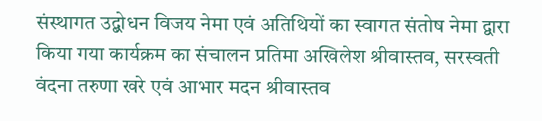संस्थागत उद्बोधन विजय नेमा एवं अतिथियों का स्वागत संतोष नेमा द्वारा किया गया कार्यक्रम का संचालन प्रतिमा अखिलेश श्रीवास्तव, सरस्वती वंदना तरुणा खरे एवं आभार मदन श्रीवास्तव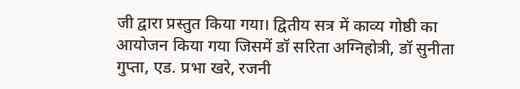जी द्वारा प्रस्तुत किया गया। द्वितीय सत्र में काव्य गोष्ठी का आयोजन किया गया जिसमें डॉ सरिता अग्निहोत्री, डॉ सुनीता गुप्ता, एड. प्रभा खरे, रजनी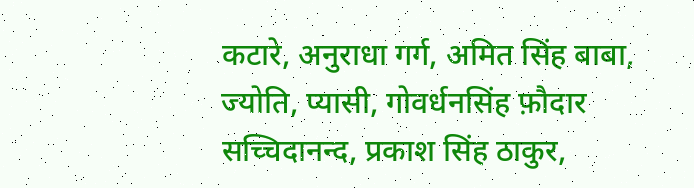कटारे, अनुराधा गर्ग, अमित सिंह बाबा, ज्योति, प्यासी, गोवर्धनसिंह फ़ौदार सच्चिदानन्द, प्रकाश सिंह ठाकुर,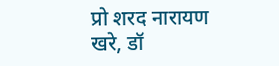प्रो शरद नारायण खरे, डॉ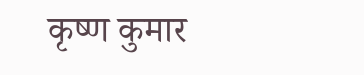कृष्ण कुमार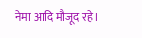नेमा आदि मौजूद रहे।